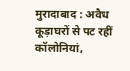मुरादाबाद : अवैध कूड़ाघरों से पट रहीं कॉलोनियां,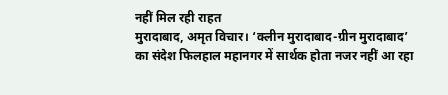नहीं मिल रही राहत
मुरादाबाद, अमृत विचार। ‘क्लीन मुरादाबाद-ग्रीन मुरादाबाद’ का संदेश फिलहाल महानगर में सार्थक होता नजर नहीं आ रहा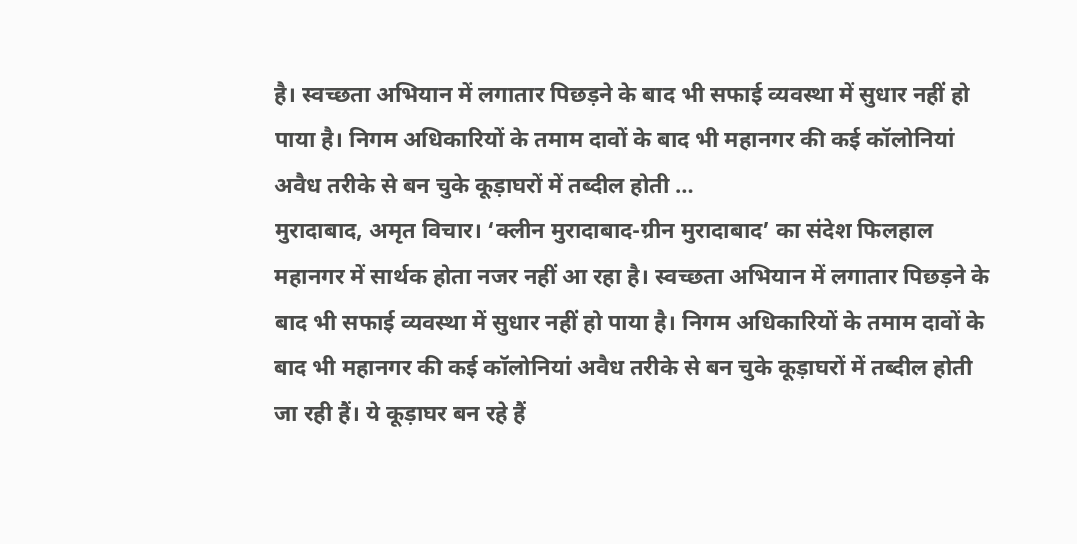है। स्वच्छता अभियान में लगातार पिछड़ने के बाद भी सफाई व्यवस्था में सुधार नहीं हो पाया है। निगम अधिकारियों के तमाम दावों के बाद भी महानगर की कई कॉलोनियां अवैध तरीके से बन चुके कूड़ाघरों में तब्दील होती …
मुरादाबाद, अमृत विचार। ‘क्लीन मुरादाबाद-ग्रीन मुरादाबाद’ का संदेश फिलहाल महानगर में सार्थक होता नजर नहीं आ रहा है। स्वच्छता अभियान में लगातार पिछड़ने के बाद भी सफाई व्यवस्था में सुधार नहीं हो पाया है। निगम अधिकारियों के तमाम दावों के बाद भी महानगर की कई कॉलोनियां अवैध तरीके से बन चुके कूड़ाघरों में तब्दील होती जा रही हैं। ये कूड़ाघर बन रहे हैं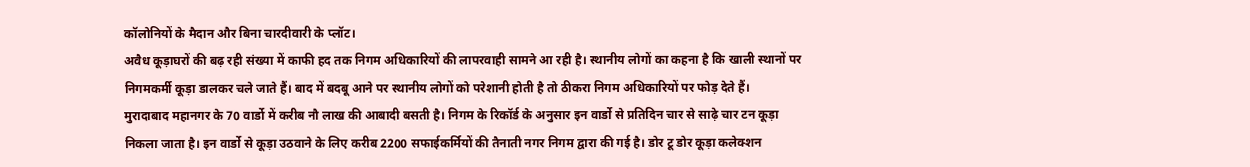कॉलोनियों के मैदान और बिना चारदीवारी के प्लॉट।
अवैध कूड़ाघरों की बढ़ रही संख्या में काफी हद तक निगम अधिकारियों की लापरवाही सामने आ रही है। स्थानीय लोगों का कहना है कि खाली स्थानों पर निगमकर्मी कूड़ा डालकर चले जाते हैं। बाद में बदबू आने पर स्थानीय लोगों को परेशानी होती है तो ठीकरा निगम अधिकारियों पर फोड़ देते हैं।
मुरादाबाद महानगर के 70 वार्डो में करीब नौ लाख की आबादी बसती है। निगम के रिकॉर्ड के अनुसार इन वार्डो से प्रतिदिन चार से साढ़े चार टन कूड़ा निकला जाता है। इन वार्डो से कूड़ा उठवाने के लिए करीब 2200 सफाईकर्मियों की तैनाती नगर निगम द्वारा की गई है। डोर टू डोर कूड़ा कलेक्शन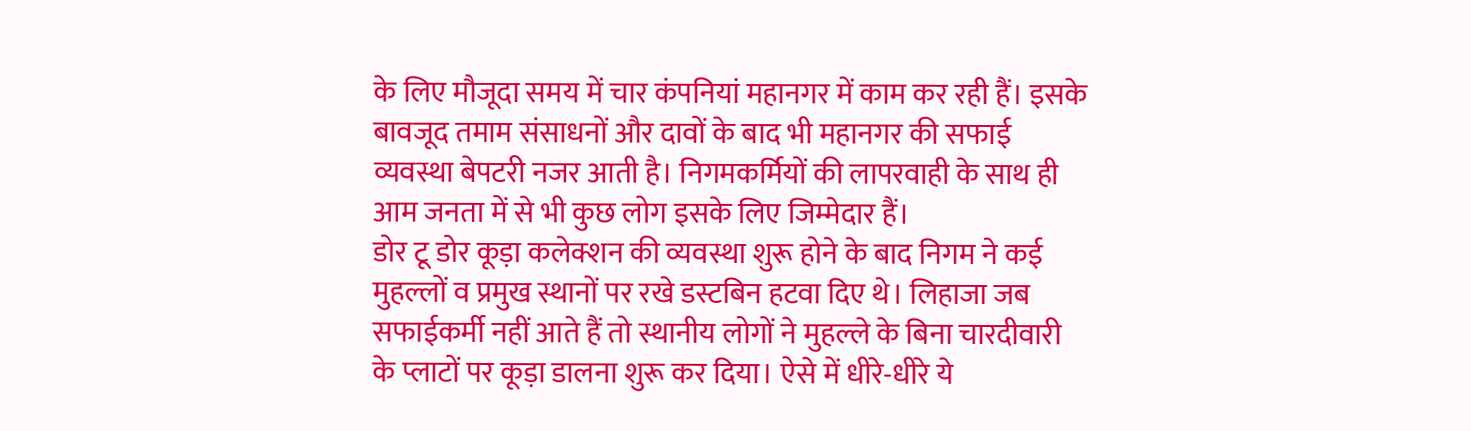के लिए मौजूदा समय में चार कंपनियां महानगर में काम कर रही हैं। इसके बावजूद तमाम संसाधनों और दावों के बाद भी महानगर की सफाई व्यवस्था बेपटरी नजर आती है। निगमकर्मियों की लापरवाही के साथ ही आम जनता में से भी कुछ लोग इसके लिए जिम्मेदार हैं।
डोर टू डोर कूड़ा कलेक्शन की व्यवस्था शुरू होने के बाद निगम ने कई मुहल्लों व प्रमुख स्थानों पर रखे डस्टबिन हटवा दिए थे। लिहाजा जब सफाईकर्मी नहीं आते हैं तो स्थानीय लोगों ने मुहल्ले के बिना चारदीवारी के प्लाटों पर कूड़ा डालना शुरू कर दिया। ऐसे में धीरे-धीरे ये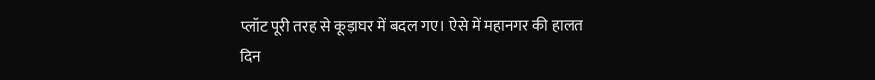प्लॉट पूरी तरह से कूड़ाघर में बदल गए। ऐसे में महानगर की हालत दिन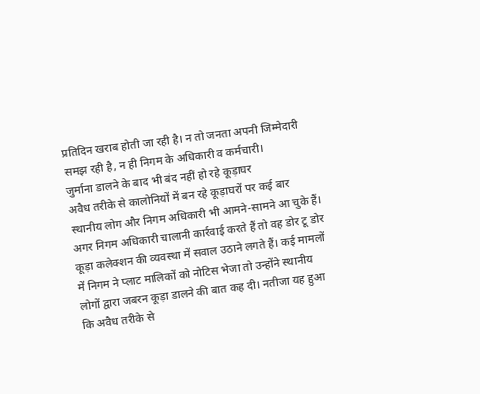प्रतिदिन खराब होती जा रही है। न तो जनता अपनी जिम्मेदारी समझ रही है, न ही निगम के अधिकारी व कर्मचारी।
जुर्माना डालने के बाद भी बंद नहीं हो रहे कूड़ाघर
अवैध तरीके से कालोनियों में बन रहे कूड़ाघरों पर कई बार स्थानीय लोग और निगम अधिकारी भी आमने-सामने आ चुके हैं। अगर निगम अधिकारी चालानी कार्रवाई करते हैं तो वह डोर टू डोर कूड़ा कलेक्शन की व्यवस्था में सवाल उठाने लगते हैं। कई मामलों में निगम ने प्लाट मालिकों को नोटिस भेजा तो उन्होंने स्थानीय लोगों द्वारा जबरन कूड़ा डालने की बात कह दी। नतीजा यह हुआ कि अवैध तरीके से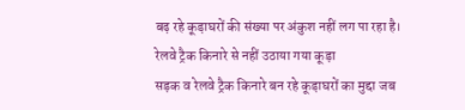बढ़ रहे कूड़ाघरों की संख्या पर अंकुश नहीं लग पा रहा है।
रेलवे ट्रैक किनारे से नहीं उठाया गया कूड़ा
सड़क व रेलवे ट्रैक किनारे बन रहे कूड़ाघरों का मुद्दा जब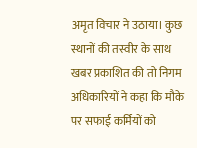अमृत विचार ने उठाया। कुछ स्थानों की तस्वीर के साथ खबर प्रकाशित की तो निगम अधिकारियों ने कहा कि मौके पर सफाई कर्मियों को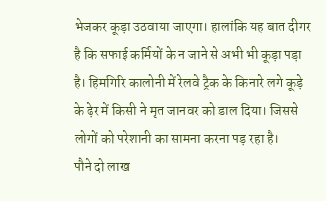भेजकर कूड़ा उठवाया जाएगा। हालांकि यह बात दीगर है कि सफाई कर्मियों के न जाने से अभी भी कूड़ा पड़ा है। हिमगिरि कालोनी में रेलवे ट्रैक के किनारे लगे कूड़े के ढ़ेर में किसी ने मृत जानवर को डाल दिया। जिससे लोगों को परेशानी का सामना करना पड़ रहा है।
पौने दो लाख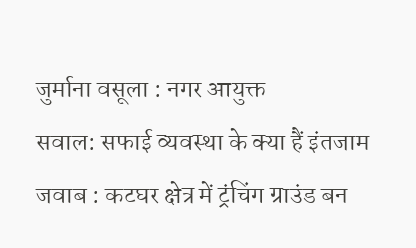जुर्माना वसूला : नगर आयुक्त
सवाल: सफाई व्यवस्था के क्या हैं इंतजाम
जवाब : कटघर क्षेत्र में ट्रंचिंग ग्राउंड बन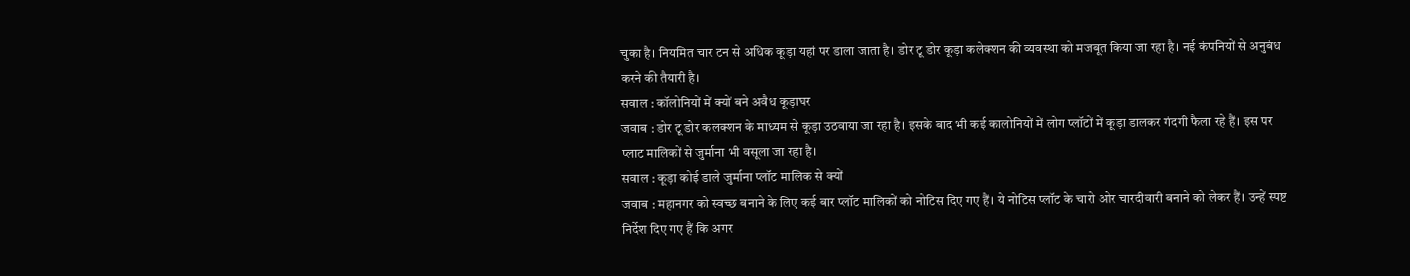चुका है। नियमित चार टन से अधिक कूड़ा यहां पर डाला जाता है। डोर टू डोर कूड़ा कलेक्शन की व्यवस्था को मजबूत किया जा रहा है। नई कंपनियों से अनुबंध करने की तैयारी है।
सवाल : कॉलोनियों में क्यों बने अवैध कूड़ाघर
जवाब : डोर टू डोर कलक्शन के माध्यम से कूड़ा उठवाया जा रहा है। इसके बाद भी कई कालोनियों में लोग प्लॉटों में कूड़ा डालकर गंदगी फैला रहे हैं। इस पर प्लाट मालिकों से जुर्माना भी वसूला जा रहा है।
सवाल : कूड़ा कोई डाले जुर्माना प्लॉट मालिक से क्यों
जवाब : महानगर को स्वच्छ बनाने के लिए कई बार प्लॉट मालिकों को नोटिस दिए गए हैं। ये नोटिस प्लॉट के चारो ओर चारदीवारी बनाने को लेकर हैं। उन्हें स्पष्ट निर्देश दिए गए हैं कि अगर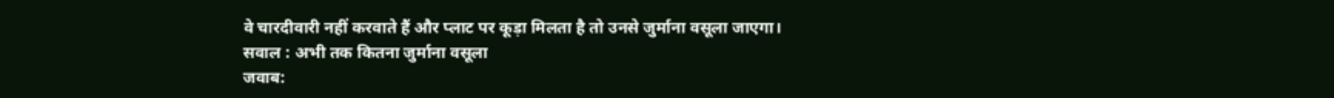वे चारदीवारी नहीं करवाते हैं और प्लाट पर कूड़ा मिलता है तो उनसे जुर्माना वसूला जाएगा।
सवाल : अभी तक कितना जुर्माना वसूला
जवाब: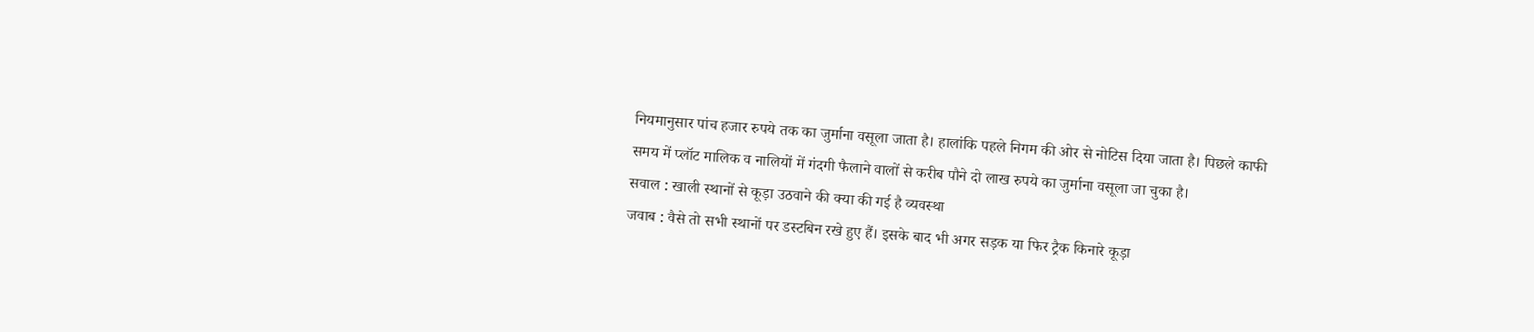नियमानुसार पांच हजार रुपये तक का जुर्माना वसूला जाता है। हालांकि पहले निगम की ओर से नोटिस दिया जाता है। पिछले काफी समय में प्लॉट मालिक व नालियों में गंदगी फैलाने वालों से करीब पौने दो लाख रुपये का जुर्माना वसूला जा चुका है।
सवाल : खाली स्थानों से कूड़ा उठवाने की क्या की गई है व्यवस्था
जवाब : वैसे तो सभी स्थानों पर डस्टबिन रखे हुए हैं। इसके बाद भी अगर सड़क या फिर ट्रैक किनारे कूड़ा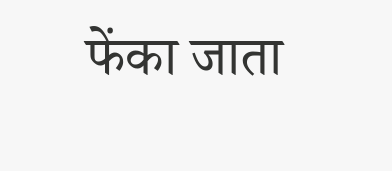फेंका जाता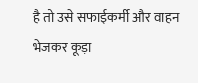है तो उसे सफाईकर्मी और वाहन भेजकर कूड़ा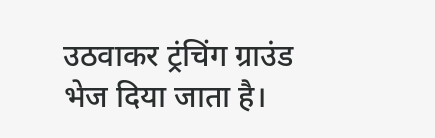उठवाकर ट्रंचिंग ग्राउंड भेज दिया जाता है।